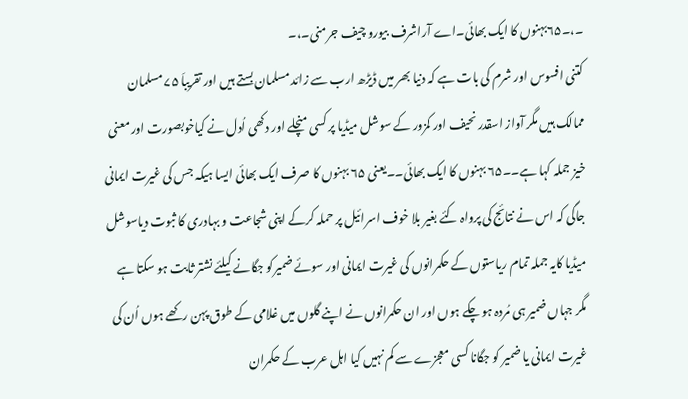۔،۔۶۵بہنوں کا ایک بھائی۔اے آراشرف بیورو چیف جرمنی۔،۔
کتنی افسوس اور شرم کی بات ہے کہ دنیا بھر میں ڈیڑھ ارب سے زائد مسلمان بستے ہیں اور تقریباَ ۷۵ مسلمان ممالک ہیں مگر آواز اسقدر نحیف اور کمزور کے سوشل میڈیا پر کسی منچلے اور دکھی اُدل نے کیاخوبصورت اور معنی خیز جملہ کہا ہے۔۔۶۵ بہنوں کا ایک بھائی۔۔یعنی ۶۵ بہنوں کا صرف ایک بھائی ایسا ہیکہ جس کی غیرت ایمانی جاگی کہ اس نے نتائج کی پرواہ کئے بغیر بلا خوف اسرائیل پر حملہ کرکے اپنی شجاعت و بہادری کا ثبوت دیاسوشل میڈیا کایہ جملہ تمام ریاستوں کے حکمرانوں کی غیرت ایمانی اور سوئے ضمیرکو جگانے کیلئے نشتر ثابت ہو سکتا ہے مگر جہاں ضمیر ہی مُردہ ہو چکے ہوں اور ان حکمرانوں نے اپنے گلوں میں غلامی کے طوق پہن رکھے ہوں اُن کی غیرت ایمانی یا ضمیر کو جگانا کسی معجزے سے کم نہیں کیا اہل عرب کے حکمران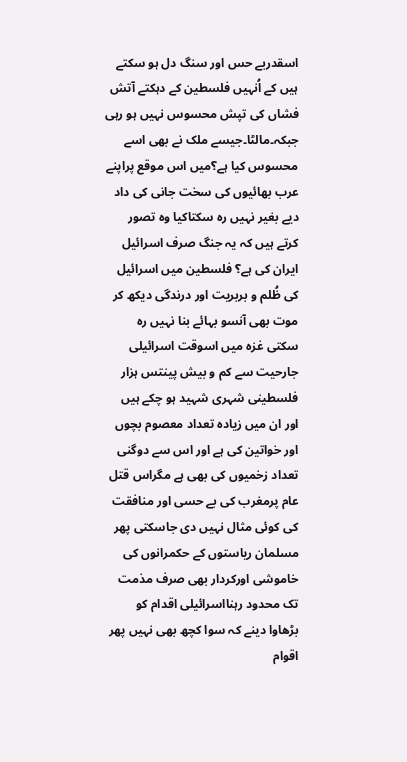اسقدربے حس اور سنگ دل ہو سکتے ہیں کے اُنہیں فلسطین کے دہکتے آتش فشاں کی تپش محسوس نہیں ہو رہی جبکہ۔مالٹا۔جیسے ملک نے بھی اسے محسوس کیا ہے؟میں اس موقع پراپنے عرب بھائیوں کی سخت جانی کی داد دیے بغیر نہیں رہ سکتاکیا وہ تصور کرتے ہیں کہ یہ جنگ صرف اسرائیل ایران کی ہے؟ فلسطین میں اسرائیل کی ظُلم و بربریت اور درندگی دیکھ کر موت بھی آنسو بہائے بنا نہیں رہ سکتی غزہ میں اسوقت اسرائیلی جارحیت سے کم و بیش پینتس ہزار فلسطینی شہری شہید ہو چکے ہیں اور ان میں زیادہ تعداد معصوم بچوں اور خواتین کی ہے اور اس سے دوگنی تعداد زخمیوں کی بھی ہے مگراس قتل عام پرمغرب کی بے حسی اور منافقت کی کوئی مثال نہیں دی جاسکتی پھر مسلمان ریاستوں کے حکمرانوں کی خاموشی اورکردار بھی صرف مذمت تک محدود رہنااسرائیلی اقدام کو بڑھاوا دینے کہ سوا کچھ بھی نہیں پھر اقوام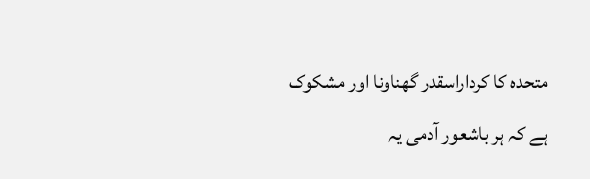متحدہ کا کرداراسقدر گھناونا اور مشکوک ہے کہ ہر باشعور آدمی یہ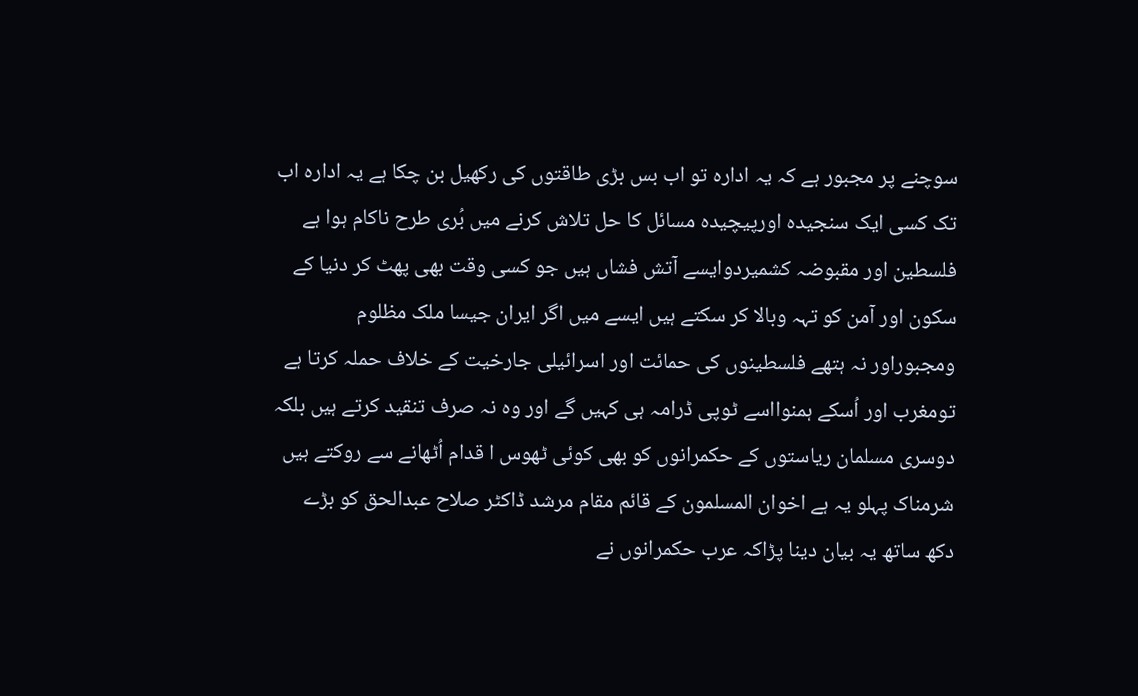سوچنے پر مجبور ہے کہ یہ ادارہ تو اب بس بڑی طاقتوں کی رکھیل بن چکا ہے یہ ادارہ اب تک کسی ایک سنجیدہ اورپیچیدہ مسائل کا حل تلاش کرنے میں بُری طرح ناکام ہوا ہے فلسطین اور مقبوضہ کشمیردوایسے آتش فشاں ہیں جو کسی وقت بھی پھٹ کر دنیا کے سکون اور آمن کو تہہ وبالا کر سکتے ہیں ایسے میں اگر ایران جیسا ملک مظلوم ومجبوراور نہ ہتھے فلسطینوں کی حمائت اور اسرائیلی جارخیت کے خلاف حملہ کرتا ہے تومغرب اور اُسکے ہمنوااسے ٹوپی ڈرامہ ہی کہیں گے اور وہ نہ صرف تنقید کرتے ہیں بلکہ دوسری مسلمان ریاستوں کے حکمرانوں کو بھی کوئی ٹھوس ا قدام اُٹھانے سے روکتے ہیں شرمناک پہلو یہ ہے اخوان المسلمون کے قائم مقام مرشد ڈاکٹر صلاح عبدالحق کو بڑے دکھ ساتھ یہ بیان دینا پڑاکہ عرب حکمرانوں نے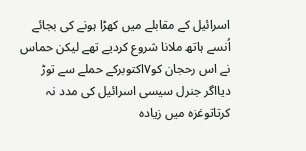اسرائیل کے مقابلے میں کھڑا ہونے کی بجائے اُنسے ہاتھ ملانا شروع کردیے تھے لیکن حماس نے اس رحجان کو۷اکتوبرکے حملے سے توڑ دیااگر جنرل سیسی اسرائیل کی مدد نہ کرتاتوغزہ میں زیادہ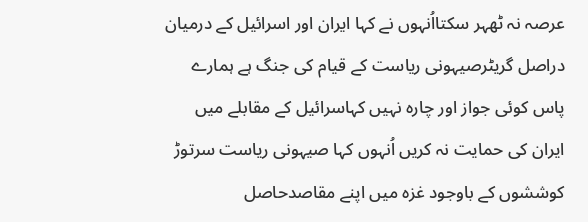عرصہ نہ ٹھہر سکتااُنہوں نے کہا ایران اور اسرائیل کے درمیان دراصل گریٹرصیہونی ریاست کے قیام کی جنگ ہے ہمارے پاس کوئی جواز اور چارہ نہیں کہاسرائیل کے مقابلے میں ایران کی حمایت نہ کریں اُنہوں کہا صیہونی ریاست سرتوڑ کوششوں کے باوجود غزہ میں اپنے مقاصدحاصل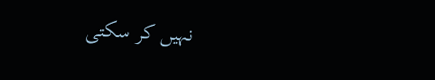نہیں کر سکتی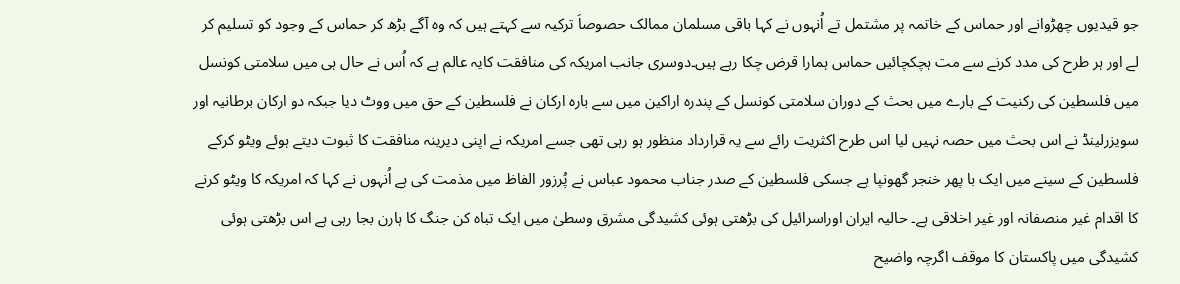جو قیدیوں چھڑوانے اور حماس کے خاتمہ پر مشتمل تے اُنہوں نے کہا باقی مسلمان ممالک حصوصاَ ترکیہ سے کہتے ہیں کہ وہ آگے بڑھ کر حماس کے وجود کو تسلیم کر لے اور ہر طرح کی مدد کرنے سے مت ہچکچائیں حماس ہمارا قرض چکا رہے ہیں۔دوسری جانب امریکہ کی منافقت کایہ عالم ہے کہ اُس نے حال ہی میں سلامتی کونسل میں فلسطین کی رکنیت کے بارے میں بحث کے دوران سلامتی کونسل کے پندرہ اراکین میں سے بارہ ارکان نے فلسطین کے حق میں ووٹ دیا جبکہ دو ارکان برطانیہ اور سویزرلینڈ نے اس بحث میں حصہ نہیں لیا اس طرح اکثریت رائے سے یہ قرارداد منظور ہو رہی تھی جسے امریکہ نے اپنی دیرینہ منافقت کا ثبوت دیتے ہوئے ویٹو کرکے فلسطین کے سینے میں ایک با پھر خنجر گھونپا ہے جسکی فلسطین کے صدر جناب محمود عباس نے پُرزور الفاظ میں مذمت کی ہے اُنہوں نے کہا کہ امریکہ کا ویٹو کرنے کا اقدام غیر منصفانہ اور غیر اخلاقی ہے۔ حالیہ ایران اوراسرائیل کی بڑھتی ہوئی کشیدگی مشرق وسطیٰ میں ایک تباہ کن جنگ کا ہارن بجا رہی ہے اس بڑھتی ہوئی کشیدگی میں پاکستان کا موقف اگرچہ واضیح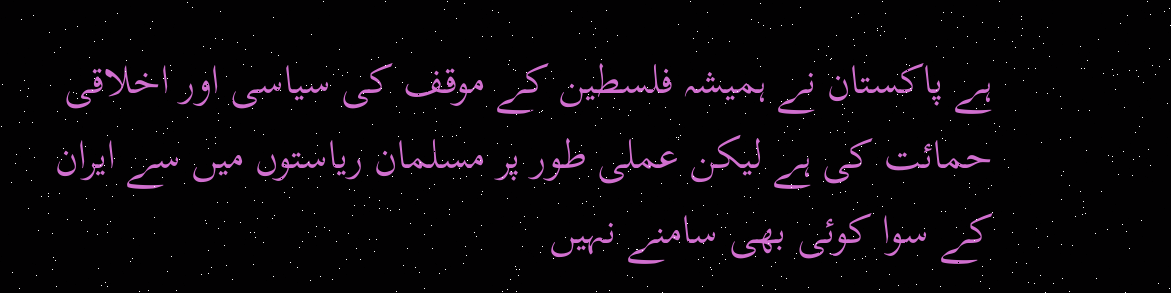ہے پاکستان نے ہمیشہ فلسطین کے موقف کی سیاسی اور اخلاقی حمائت کی ہے لیکن عملی طور پر مسلمان ریاستوں میں سے ایران کے سوا کوئی بھی سامنے نہیں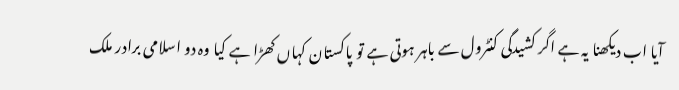آیا اب دیکھنا یہ ہے اگر کشیدگی کنٹرول سے باہر ہوتی ہے تو پاکستان کہاں کھڑا ہے کیا وہ دو اسلامی برادر ملک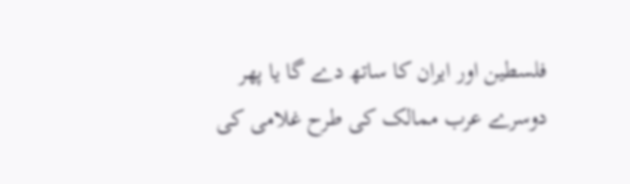فلسطین اور ایران کا ساتھ دے گا یا پھر دوسرے عرب ممالک کی طرح غلامی کی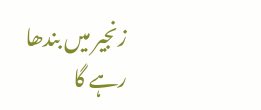زنجیر میں بندھا رہے گا